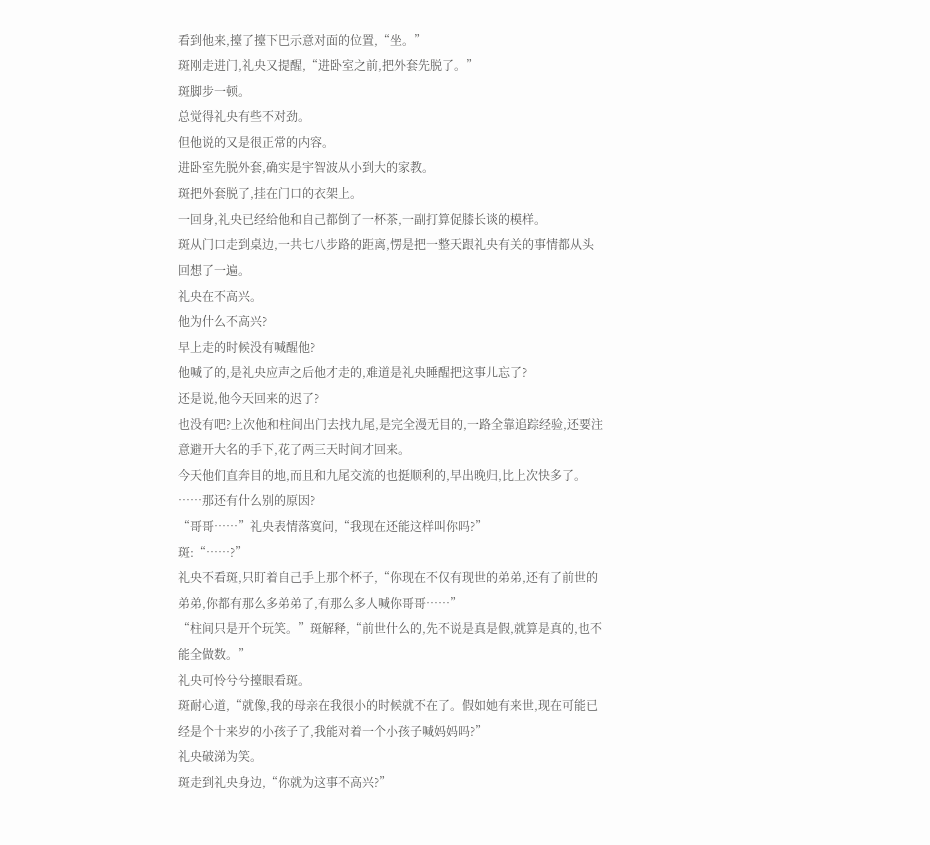看到他来,擡了擡下巴示意对面的位置,“坐。”
斑刚走进门,礼央又提醒,“进卧室之前,把外套先脱了。”
斑脚步一顿。
总觉得礼央有些不对劲。
但他说的又是很正常的内容。
进卧室先脱外套,确实是宇智波从小到大的家教。
斑把外套脱了,挂在门口的衣架上。
一回身,礼央已经给他和自己都倒了一杯茶,一副打算促膝长谈的模样。
斑从门口走到桌边,一共七八步路的距离,愣是把一整天跟礼央有关的事情都从头回想了一遍。
礼央在不高兴。
他为什么不高兴?
早上走的时候没有喊醒他?
他喊了的,是礼央应声之后他才走的,难道是礼央睡醒把这事儿忘了?
还是说,他今天回来的迟了?
也没有吧?上次他和柱间出门去找九尾,是完全漫无目的,一路全靠追踪经验,还要注意避开大名的手下,花了两三天时间才回来。
今天他们直奔目的地,而且和九尾交流的也挺顺利的,早出晚归,比上次快多了。
……那还有什么别的原因?
“哥哥……”礼央表情落寞问,“我现在还能这样叫你吗?”
斑:“……?”
礼央不看斑,只盯着自己手上那个杯子,“你现在不仅有现世的弟弟,还有了前世的弟弟,你都有那么多弟弟了,有那么多人喊你哥哥……”
“柱间只是开个玩笑。”斑解释,“前世什么的,先不说是真是假,就算是真的,也不能全做数。”
礼央可怜兮兮擡眼看斑。
斑耐心道,“就像,我的母亲在我很小的时候就不在了。假如她有来世,现在可能已经是个十来岁的小孩子了,我能对着一个小孩子喊妈妈吗?”
礼央破涕为笑。
斑走到礼央身边,“你就为这事不高兴?”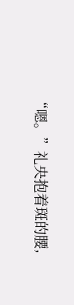“嗯。”礼央抱着斑的腰,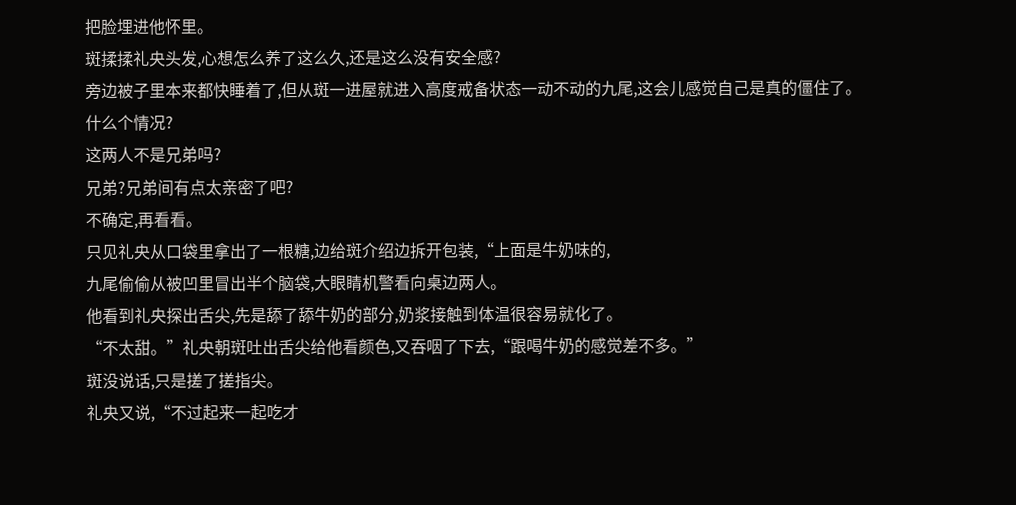把脸埋进他怀里。
斑揉揉礼央头发,心想怎么养了这么久,还是这么没有安全感?
旁边被子里本来都快睡着了,但从斑一进屋就进入高度戒备状态一动不动的九尾,这会儿感觉自己是真的僵住了。
什么个情况?
这两人不是兄弟吗?
兄弟?兄弟间有点太亲密了吧?
不确定,再看看。
只见礼央从口袋里拿出了一根糖,边给斑介绍边拆开包装,“上面是牛奶味的,
九尾偷偷从被凹里冒出半个脑袋,大眼睛机警看向桌边两人。
他看到礼央探出舌尖,先是舔了舔牛奶的部分,奶浆接触到体温很容易就化了。
“不太甜。”礼央朝斑吐出舌尖给他看颜色,又吞咽了下去,“跟喝牛奶的感觉差不多。”
斑没说话,只是搓了搓指尖。
礼央又说,“不过起来一起吃才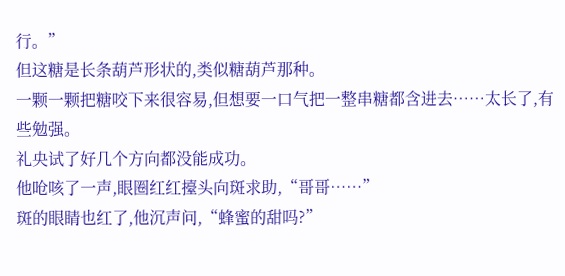行。”
但这糖是长条葫芦形状的,类似糖葫芦那种。
一颗一颗把糖咬下来很容易,但想要一口气把一整串糖都含进去……太长了,有些勉强。
礼央试了好几个方向都没能成功。
他呛咳了一声,眼圈红红擡头向斑求助,“哥哥……”
斑的眼睛也红了,他沉声问,“蜂蜜的甜吗?”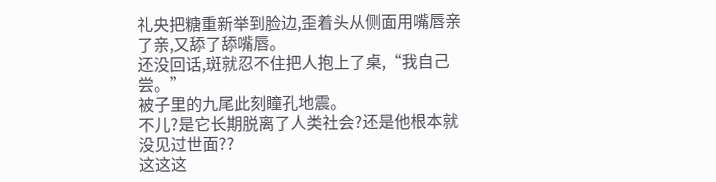礼央把糖重新举到脸边,歪着头从侧面用嘴唇亲了亲,又舔了舔嘴唇。
还没回话,斑就忍不住把人抱上了桌,“我自己尝。”
被子里的九尾此刻瞳孔地震。
不儿?是它长期脱离了人类社会?还是他根本就没见过世面??
这这这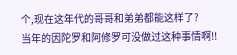个,现在这年代的哥哥和弟弟都能这样了?
当年的因陀罗和阿修罗可没做过这种事情啊!!